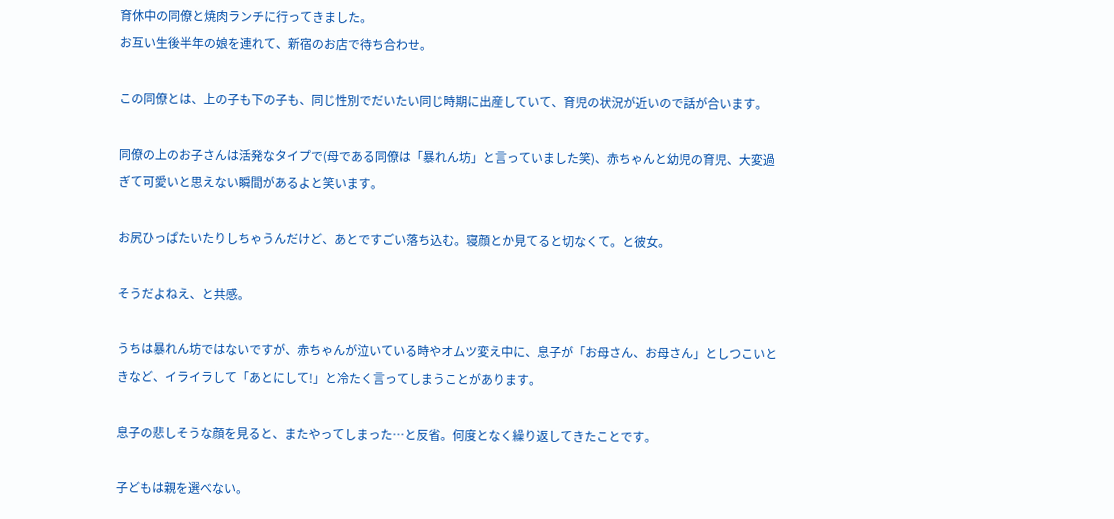育休中の同僚と焼肉ランチに行ってきました。
お互い生後半年の娘を連れて、新宿のお店で待ち合わせ。

この同僚とは、上の子も下の子も、同じ性別でだいたい同じ時期に出産していて、育児の状況が近いので話が合います。

同僚の上のお子さんは活発なタイプで(母である同僚は「暴れん坊」と言っていました笑)、赤ちゃんと幼児の育児、大変過ぎて可愛いと思えない瞬間があるよと笑います。

お尻ひっぱたいたりしちゃうんだけど、あとですごい落ち込む。寝顔とか見てると切なくて。と彼女。

そうだよねえ、と共感。

うちは暴れん坊ではないですが、赤ちゃんが泣いている時やオムツ変え中に、息子が「お母さん、お母さん」としつこいときなど、イライラして「あとにして!」と冷たく言ってしまうことがあります。

息子の悲しそうな顔を見ると、またやってしまった…と反省。何度となく繰り返してきたことです。

子どもは親を選べない。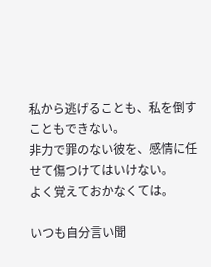私から逃げることも、私を倒すこともできない。
非力で罪のない彼を、感情に任せて傷つけてはいけない。
よく覚えておかなくては。

いつも自分言い聞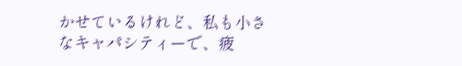かせているけれど、私も小さなキャパシティーで、疲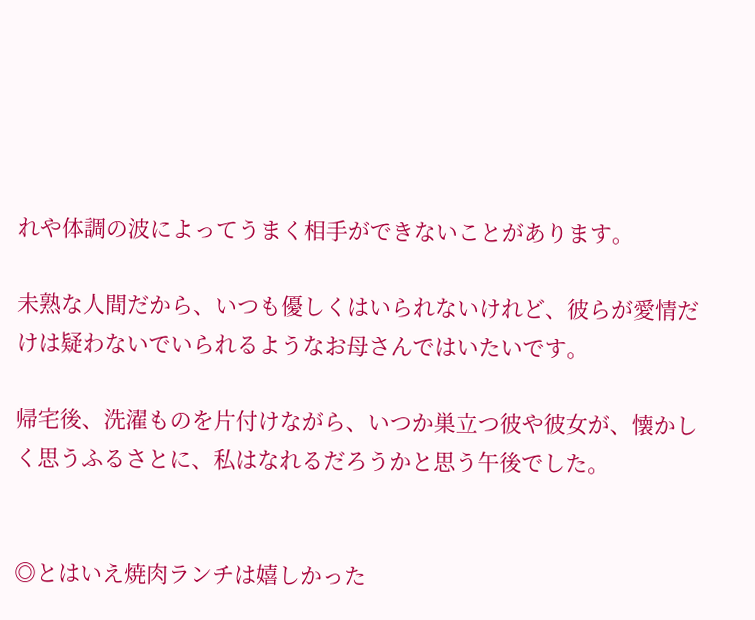れや体調の波によってうまく相手ができないことがあります。

未熟な人間だから、いつも優しくはいられないけれど、彼らが愛情だけは疑わないでいられるようなお母さんではいたいです。

帰宅後、洗濯ものを片付けながら、いつか巣立つ彼や彼女が、懐かしく思うふるさとに、私はなれるだろうかと思う午後でした。


◎とはいえ焼肉ランチは嬉しかった